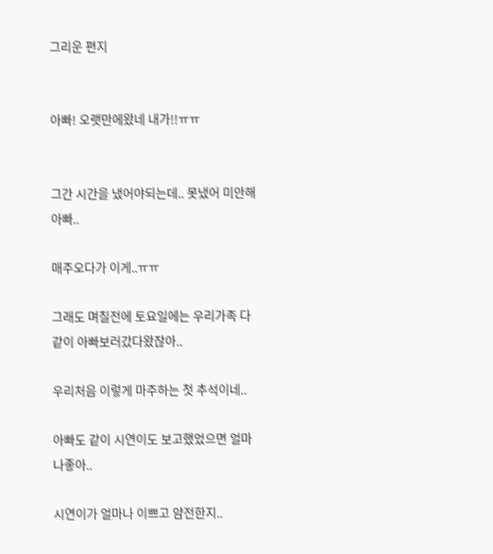그리운 편지


아빠! 오랫만에왔네 내가!!ㅠㅠ


그간 시간을 냈어야되는데.. 못냈어 미안해아빠..

매주오다가 이게..ㅠㅠ

그래도 며칠전에 토요일에는 우리가족 다같이 아빠보러갔다왔잖아..

우리처음 이렇게 마주하는 첫 추석이네..

아빠도 같이 시연이도 보고했었으면 얼마나좋아..

시연이가 얼마나 이쁘고 얌전한지..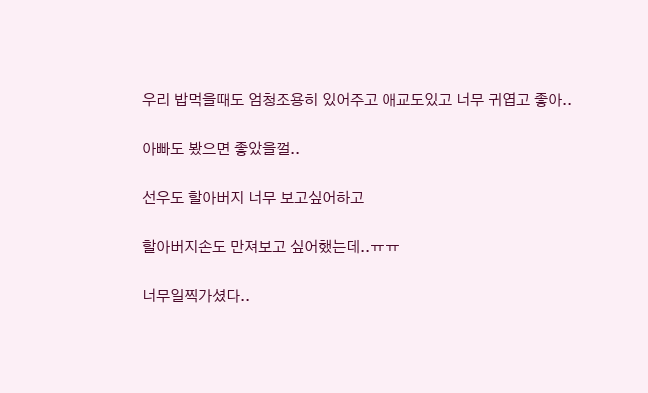우리 밥먹을때도 엄청조용히 있어주고 애교도있고 너무 귀엽고 좋아..

아빠도 봤으면 좋았을껄..

선우도 할아버지 너무 보고싶어하고

할아버지손도 만져보고 싶어했는데..ㅠㅠ

너무일찍가셨다..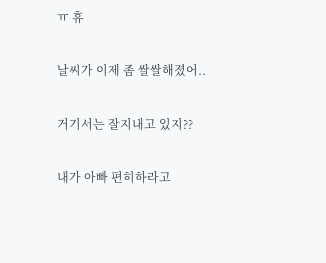ㅠ 휴

날씨가 이제 좀 쌀쌀해졌어..

거기서는 잘지내고 있지??

내가 아빠 편히하라고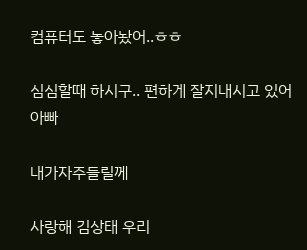컴퓨터도 놓아놨어..ㅎㅎ

심심할때 하시구.. 편하게 잘지내시고 있어 아빠

내가자주들릴께

사랑해 김상태 우리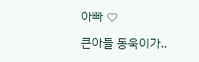아빠 ♡

큰아들 동욱이가..